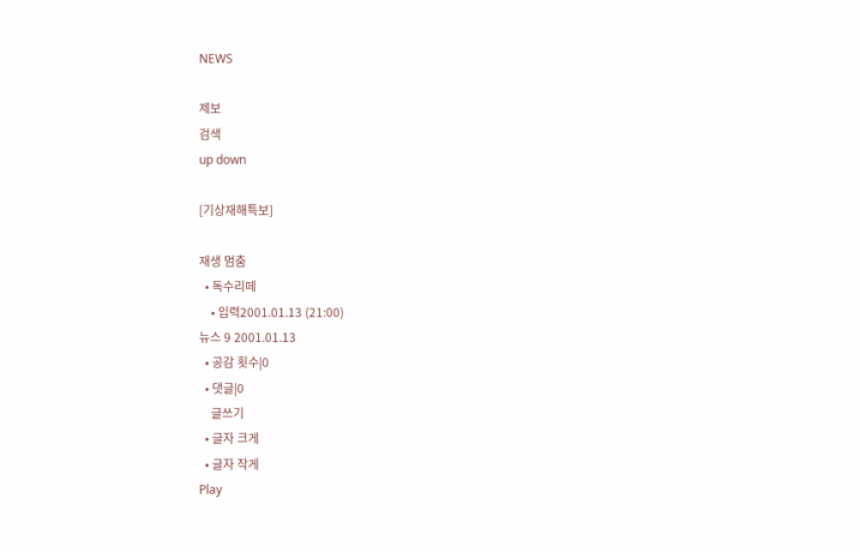NEWS

제보
검색
up down

[기상재해특보]

재생 멈춤
  • 독수리떼
    • 입력2001.01.13 (21:00)
뉴스 9 2001.01.13
  • 공감 횟수|0
  • 댓글|0
    글쓰기
  • 글자 크게
  • 글자 작게
Play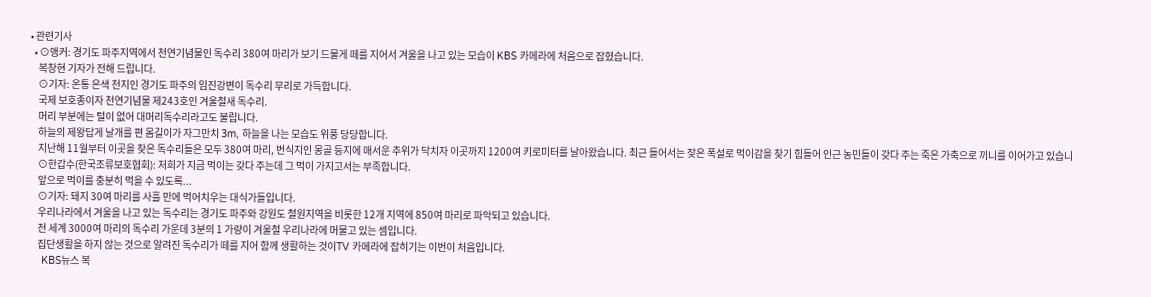• 관련기사
  • ⊙앵커: 경기도 파주지역에서 천연기념물인 독수리 380여 마리가 보기 드물게 떼를 지어서 겨울을 나고 있는 모습이 KBS 카메라에 처음으로 잡혔습니다.
    복창현 기자가 전해 드립니다.
    ⊙기자: 온통 은색 천지인 경기도 파주의 임진강변이 독수리 무리로 가득합니다.
    국제 보호종이자 천연기념물 제243호인 겨울철새 독수리.
    머리 부분에는 털이 없어 대머리독수리라고도 불립니다.
    하늘의 제왕답게 날개를 편 몸길이가 자그만치 3m, 하늘을 나는 모습도 위풍 당당합니다.
    지난해 11월부터 이곳을 찾은 독수리들은 모두 380여 마리, 번식지인 몽골 등지에 매서운 추위가 닥치자 이곳까지 1200여 키로미터를 날아왔습니다. 최근 들어서는 잦은 폭설로 먹이감을 찾기 힘들어 인근 농민들이 갖다 주는 죽은 가축으로 끼니를 이어가고 있습니
    ⊙한갑수(한국조류보호협회): 저희가 지금 먹이는 갖다 주는데 그 먹이 가지고서는 부족합니다.
    앞으로 먹이를 충분히 먹을 수 있도록...
    ⊙기자: 돼지 30여 마리를 사흘 만에 먹어치우는 대식가들입니다.
    우리나라에서 겨울을 나고 있는 독수리는 경기도 파주와 강원도 철원지역을 비롯한 12개 지역에 850여 마리로 파악되고 있습니다.
    전 세계 3000여 마리의 독수리 가운데 3분의 1 가량이 겨울철 우리나라에 머물고 있는 셈입니다.
    집단생활을 하지 않는 것으로 알려진 독수리가 떼를 지어 함께 생활하는 것이TV 카메라에 잡히기는 이번이 처음입니다.
    KBS뉴스 복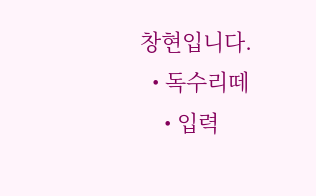창현입니다.
  • 독수리떼
    • 입력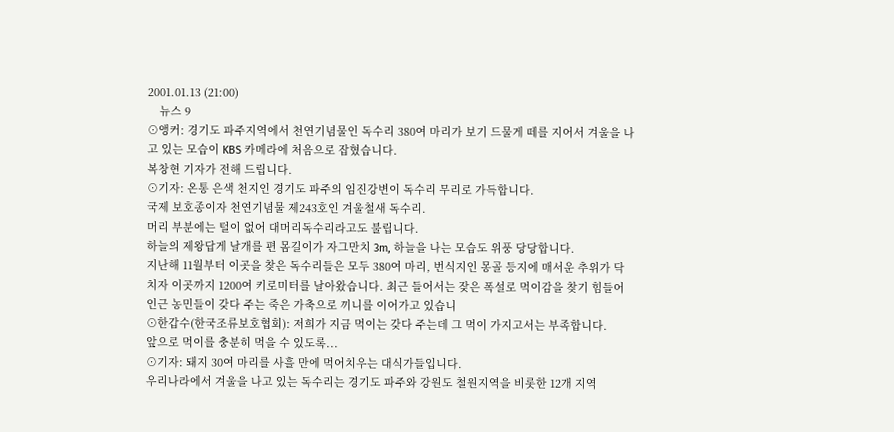2001.01.13 (21:00)
    뉴스 9
⊙앵커: 경기도 파주지역에서 천연기념물인 독수리 380여 마리가 보기 드물게 떼를 지어서 겨울을 나고 있는 모습이 KBS 카메라에 처음으로 잡혔습니다.
복창현 기자가 전해 드립니다.
⊙기자: 온통 은색 천지인 경기도 파주의 임진강변이 독수리 무리로 가득합니다.
국제 보호종이자 천연기념물 제243호인 겨울철새 독수리.
머리 부분에는 털이 없어 대머리독수리라고도 불립니다.
하늘의 제왕답게 날개를 편 몸길이가 자그만치 3m, 하늘을 나는 모습도 위풍 당당합니다.
지난해 11월부터 이곳을 찾은 독수리들은 모두 380여 마리, 번식지인 몽골 등지에 매서운 추위가 닥치자 이곳까지 1200여 키로미터를 날아왔습니다. 최근 들어서는 잦은 폭설로 먹이감을 찾기 힘들어 인근 농민들이 갖다 주는 죽은 가축으로 끼니를 이어가고 있습니
⊙한갑수(한국조류보호협회): 저희가 지금 먹이는 갖다 주는데 그 먹이 가지고서는 부족합니다.
앞으로 먹이를 충분히 먹을 수 있도록...
⊙기자: 돼지 30여 마리를 사흘 만에 먹어치우는 대식가들입니다.
우리나라에서 겨울을 나고 있는 독수리는 경기도 파주와 강원도 철원지역을 비롯한 12개 지역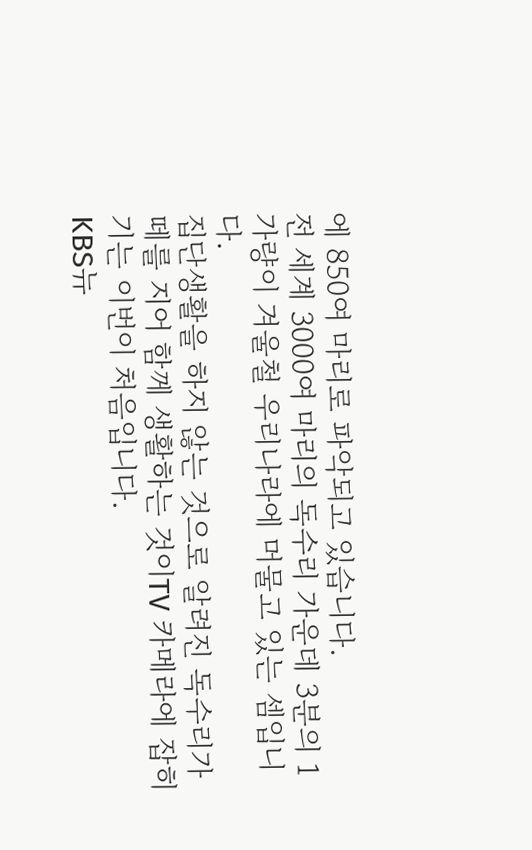에 850여 마리로 파악되고 있습니다.
전 세계 3000여 마리의 독수리 가운데 3분의 1 가량이 겨울철 우리나라에 머물고 있는 셈입니다.
집단생활을 하지 않는 것으로 알려진 독수리가 떼를 지어 함께 생활하는 것이TV 카메라에 잡히기는 이번이 처음입니다.
KBS뉴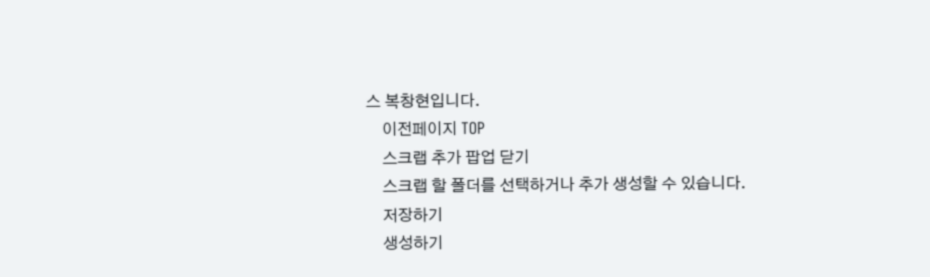스 복창현입니다.
    이전페이지 TOP
    스크랩 추가 팝업 닫기
    스크랩 할 폴더를 선택하거나 추가 생성할 수 있습니다.
    저장하기
    생성하기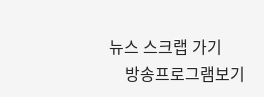뉴스 스크랩 가기
    방송프로그램보기